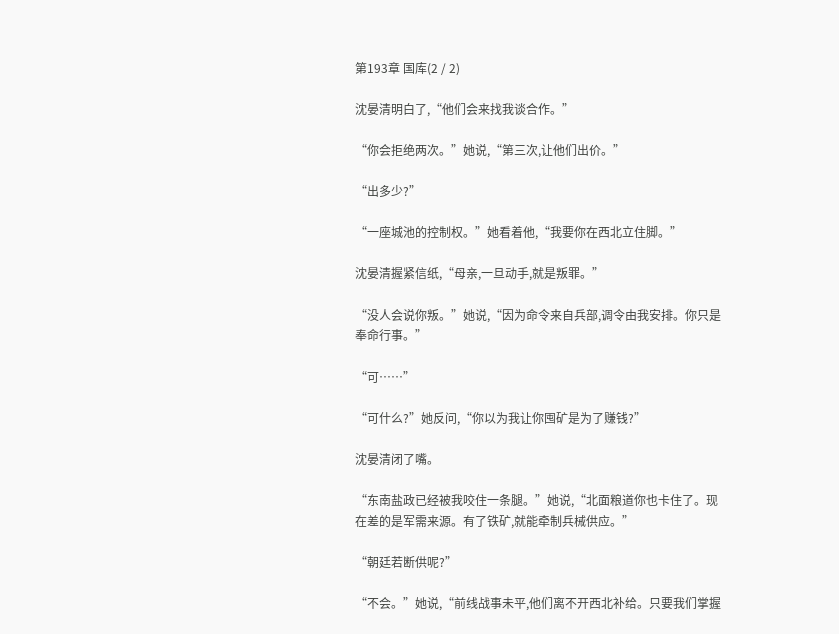第193章 国库(2 / 2)

沈晏清明白了,“他们会来找我谈合作。”

“你会拒绝两次。”她说,“第三次,让他们出价。”

“出多少?”

“一座城池的控制权。”她看着他,“我要你在西北立住脚。”

沈晏清握紧信纸,“母亲,一旦动手,就是叛罪。”

“没人会说你叛。”她说,“因为命令来自兵部,调令由我安排。你只是奉命行事。”

“可……”

“可什么?”她反问,“你以为我让你囤矿是为了赚钱?”

沈晏清闭了嘴。

“东南盐政已经被我咬住一条腿。”她说,“北面粮道你也卡住了。现在差的是军需来源。有了铁矿,就能牵制兵械供应。”

“朝廷若断供呢?”

“不会。”她说,“前线战事未平,他们离不开西北补给。只要我们掌握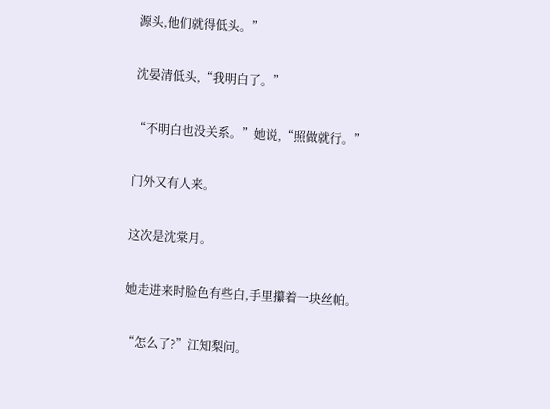源头,他们就得低头。”

沈晏清低头,“我明白了。”

“不明白也没关系。”她说,“照做就行。”

门外又有人来。

这次是沈棠月。

她走进来时脸色有些白,手里攥着一块丝帕。

“怎么了?”江知梨问。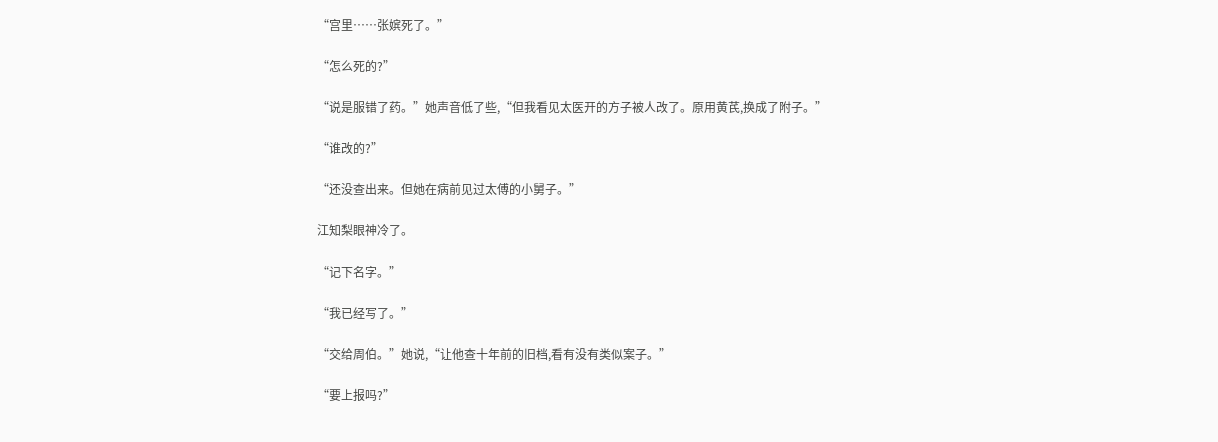“宫里……张嫔死了。”

“怎么死的?”

“说是服错了药。”她声音低了些,“但我看见太医开的方子被人改了。原用黄芪,换成了附子。”

“谁改的?”

“还没查出来。但她在病前见过太傅的小舅子。”

江知梨眼神冷了。

“记下名字。”

“我已经写了。”

“交给周伯。”她说,“让他查十年前的旧档,看有没有类似案子。”

“要上报吗?”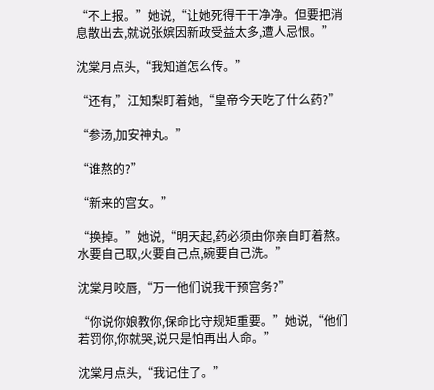“不上报。”她说,“让她死得干干净净。但要把消息散出去,就说张嫔因新政受益太多,遭人忌恨。”

沈棠月点头,“我知道怎么传。”

“还有,”江知梨盯着她,“皇帝今天吃了什么药?”

“参汤,加安神丸。”

“谁熬的?”

“新来的宫女。”

“换掉。”她说,“明天起,药必须由你亲自盯着熬。水要自己取,火要自己点,碗要自己洗。”

沈棠月咬唇,“万一他们说我干预宫务?”

“你说你娘教你,保命比守规矩重要。”她说,“他们若罚你,你就哭,说只是怕再出人命。”

沈棠月点头,“我记住了。”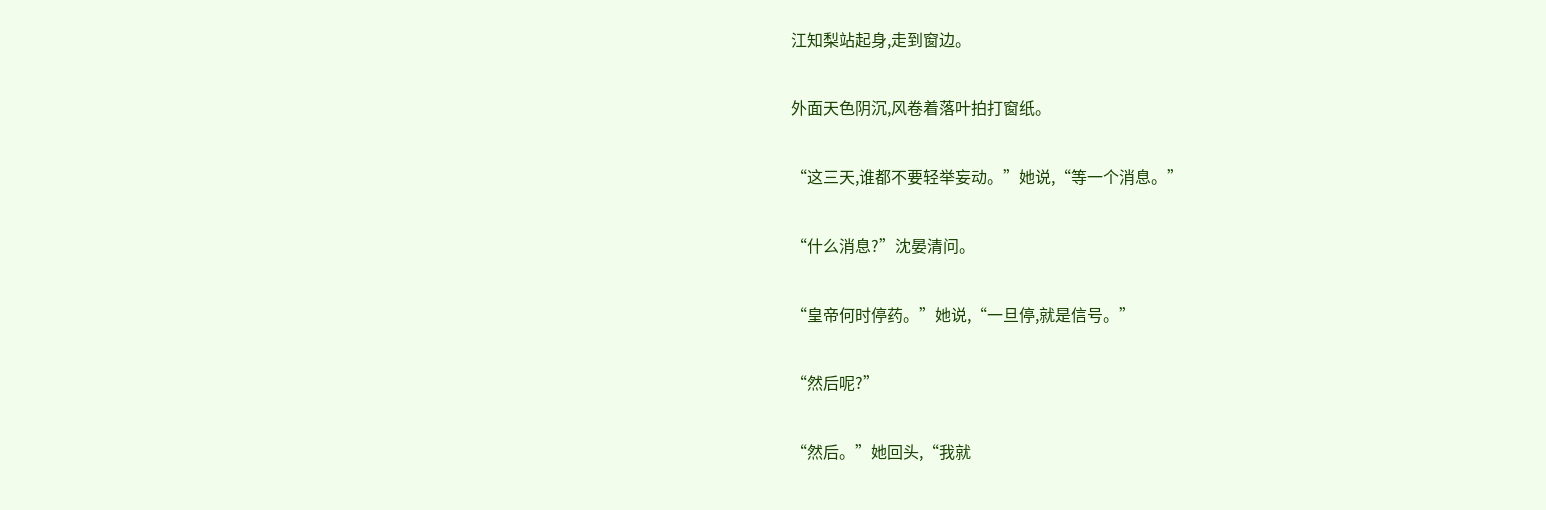江知梨站起身,走到窗边。

外面天色阴沉,风卷着落叶拍打窗纸。

“这三天,谁都不要轻举妄动。”她说,“等一个消息。”

“什么消息?”沈晏清问。

“皇帝何时停药。”她说,“一旦停,就是信号。”

“然后呢?”

“然后。”她回头,“我就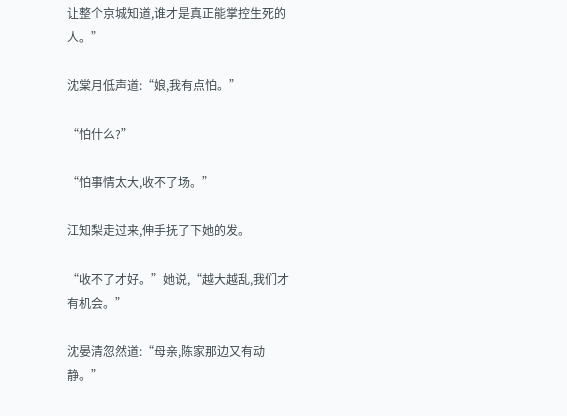让整个京城知道,谁才是真正能掌控生死的人。”

沈棠月低声道:“娘,我有点怕。”

“怕什么?”

“怕事情太大,收不了场。”

江知梨走过来,伸手抚了下她的发。

“收不了才好。”她说,“越大越乱,我们才有机会。”

沈晏清忽然道:“母亲,陈家那边又有动静。”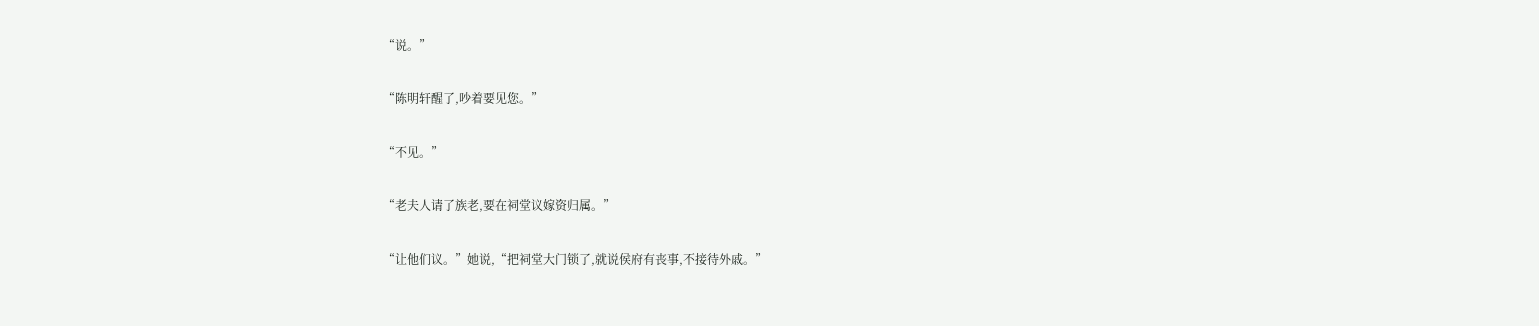“说。”

“陈明轩醒了,吵着要见您。”

“不见。”

“老夫人请了族老,要在祠堂议嫁资归属。”

“让他们议。”她说,“把祠堂大门锁了,就说侯府有丧事,不接待外戚。”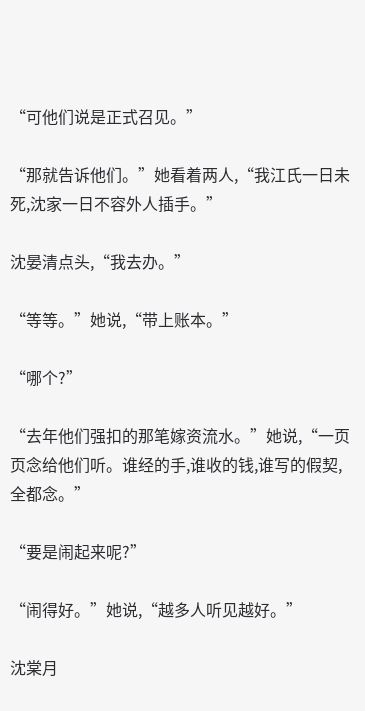“可他们说是正式召见。”

“那就告诉他们。”她看着两人,“我江氏一日未死,沈家一日不容外人插手。”

沈晏清点头,“我去办。”

“等等。”她说,“带上账本。”

“哪个?”

“去年他们强扣的那笔嫁资流水。”她说,“一页页念给他们听。谁经的手,谁收的钱,谁写的假契,全都念。”

“要是闹起来呢?”

“闹得好。”她说,“越多人听见越好。”

沈棠月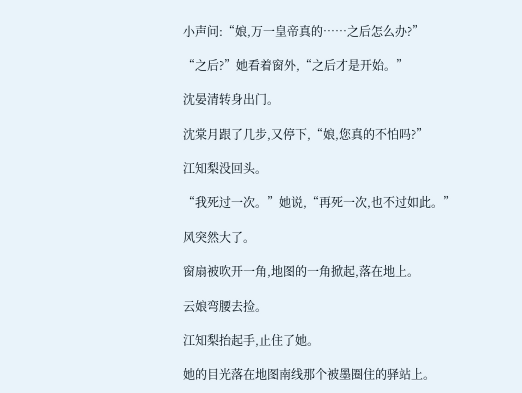小声问:“娘,万一皇帝真的……之后怎么办?”

“之后?”她看着窗外,“之后才是开始。”

沈晏清转身出门。

沈棠月跟了几步,又停下,“娘,您真的不怕吗?”

江知梨没回头。

“我死过一次。”她说,“再死一次,也不过如此。”

风突然大了。

窗扇被吹开一角,地图的一角掀起,落在地上。

云娘弯腰去捡。

江知梨抬起手,止住了她。

她的目光落在地图南线那个被墨圈住的驿站上。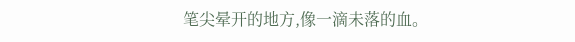笔尖晕开的地方,像一滴未落的血。